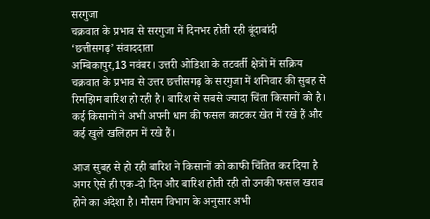सरगुजा
चक्रवात के प्रभाव से सरगुजा में दिनभर होती रही बूंदाबांदी
‘छत्तीसगढ़’ संवाददाता
अम्बिकापुर,13 नवंबर। उत्तरी ओडिशा के तटवर्ती क्षेत्रों में सक्रिय चक्रवात के प्रभाव से उत्तर छत्तीसगढ़ के सरगुजा में शनिवार की सुबह से रिमझिम बारिश हो रही है। बारिश से सबसे ज्यादा चिंता किसानों को है। कई किसानों ने अभी अपनी धान की फसल काटकर खेत में रखे हैं और कई खुले खलिहान में रखे हैं।

आज सुबह से हो रही बारिश ने किसानों को काफी चिंतित कर दिया है अगर ऐसे ही एक-दो दिन और बारिश होती रही तो उनकी फसल खराब होने का अंदेशा है। मौसम विभाग के अनुसार अभी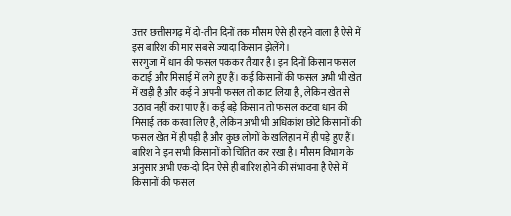उत्तर छत्तीसगढ़ में दो-तीन दिनों तक मौसम ऐसे ही रहने वाला है ऐसे में इस बारिश की मार सबसे ज्यादा किसान झेलेंगे।
सरगुजा में धान की फसल पककर तैयार है। इन दिनों किसान फसल कटाई और मिसाई में लगे हुए हैं। कई किसानों की फसल अभी भी खेत में खड़ी है और कई ने अपनी फसल तो काट लिया है, लेकिन खेत से उठाव नहीं करा पाए हैं। कई बड़े किसान तो फसल कटवा धान की मिसाई तक करवा लिए है, लेकिन अभी भी अधिकांश छोटे किसानों की फसल खेत में ही पड़ी है और कुछ लोगों के खलिहान में ही पड़े हुए हैं। बारिश ने इन सभी किसानों को चिंतित कर रखा है। मौसम विभाग के अनुसार अभी एक-दो दिन ऐसे ही बारिश होने की संभावना है ऐसे में किसानों की फसल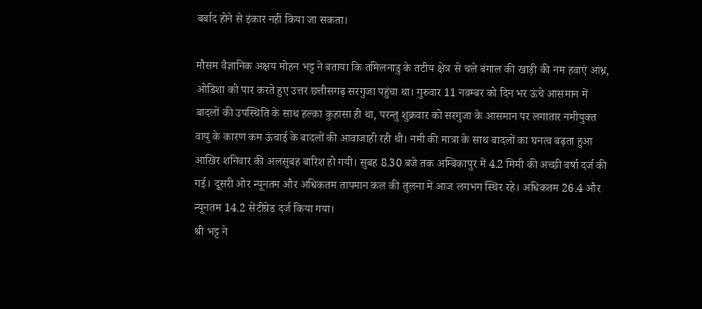बर्बाद होने से इंकार नहीं किया जा सकता।

मौसम वैज्ञानिक अक्षय मोहन भट्ट ने बताया कि तमिलनाडु के तटीय क्षेत्र से चले बंगाल की खाड़ी की नम हवाएं आंध्र, ओडिशा को पार करते हुए उत्तर छत्तीसगढ़ सरगुजा पहुंचा था। गुरुवार 11 नवम्बर को दिन भर ऊंचे आसमान में बादलों की उपस्थिति के साथ हल्का कुहासा ही था, परन्तु शुक्रवार को सरगुजा के आसमान पर लगातार नमीयुक्त वायु के कारण कम ऊंचाई के बादलों की आवाजाही रही थी। नमी की मात्रा के साथ बादलों का घनत्व बढ़ता हुआ आखिर शनिवार की अलसुबह बारिश हो गयी। सुबह 8.30 बजे तक अम्बिकापुर में 4.2 मिमी की अच्छी वर्षा दर्ज की गई। दूसरी ओर न्यूनतम और अधिकतम तापमान कल की तुलना में आज लगभग स्थिर रहे। अधिकतम 26.4 और न्यूनतम 14.2 सेंटीग्रेड दर्ज किया गया।
श्री भट्ट ने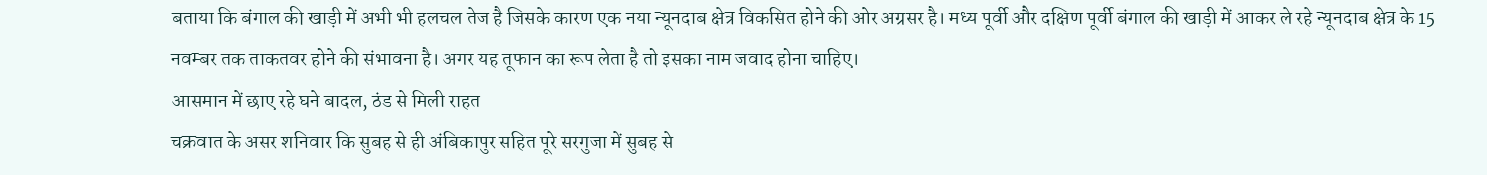बताया कि बंगाल की खाड़ी में अभी भी हलचल तेज है जिसके कारण एक नया न्यूनदाब क्षेत्र विकसित होने की ओर अग्रसर है। मध्य पूर्वी और दक्षिण पूर्वी बंगाल की खाड़ी में आकर ले रहे न्यूनदाब क्षेत्र के 15 नवम्बर तक ताकतवर होने की संभावना है। अगर यह तूफान का रूप लेता है तो इसका नाम जवाद होना चाहिए।
आसमान में छाए रहे घने बादल, ठंड से मिली राहत
चक्रवात के असर शनिवार कि सुबह से ही अंबिकापुर सहित पूरे सरगुजा में सुबह से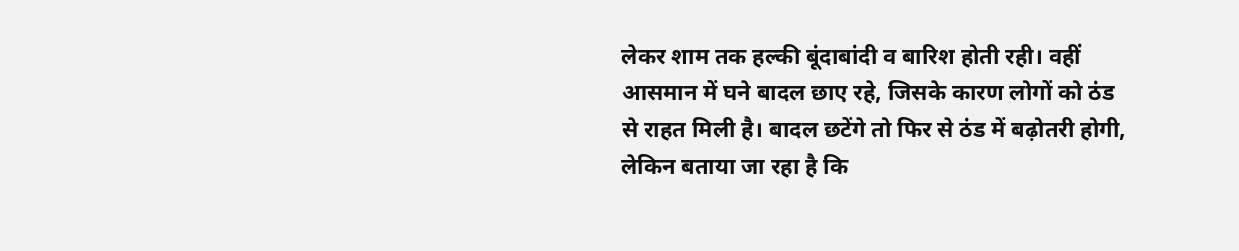लेकर शाम तक हल्की बूंदाबांदी व बारिश होती रही। वहीं आसमान में घने बादल छाए रहे, जिसके कारण लोगों को ठंड से राहत मिली है। बादल छटेंगे तो फिर से ठंड में बढ़ोतरी होगी, लेकिन बताया जा रहा है कि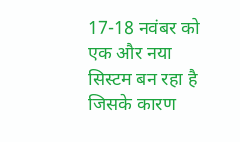17-18 नवंबर को एक और नया सिस्टम बन रहा है जिसके कारण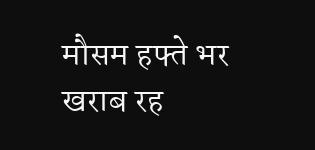मौसम हफ्ते भर खराब रह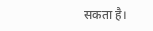सकता है।